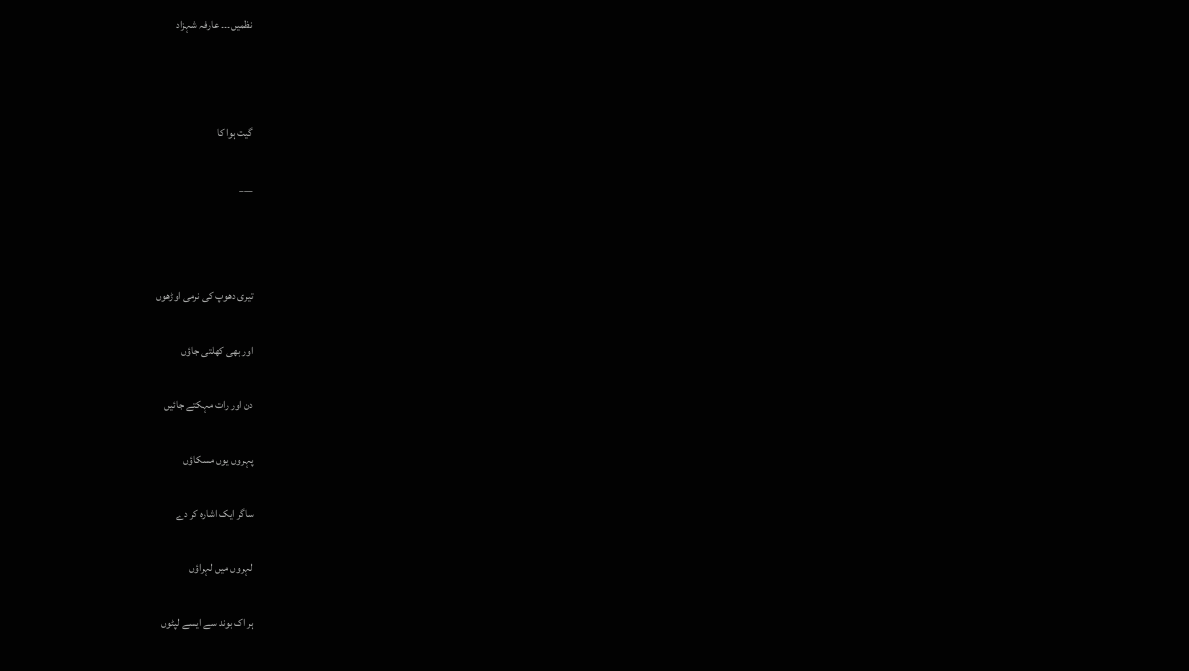نظمیں۔۔۔ عارفہ شہزاد



گیت ہوا کا

___



تیری دھوپ کی نرمی اوڑھوں

اور بھی کھلتی جاؤں

دن اور رات مہکتے جائیں

پہروں یوں مسکاؤں

ساگر ایک اشارہ کر دے

لہروں میں لہراؤں

ہر اک بوند سے ایسے لپٹوں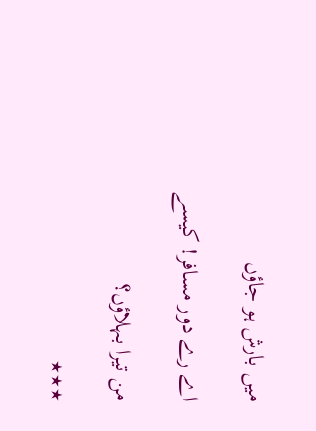میں بارش ہو جاؤں

اے رے دور مسافر! کیسے

من تیرا بہلاؤں؟

٭٭٭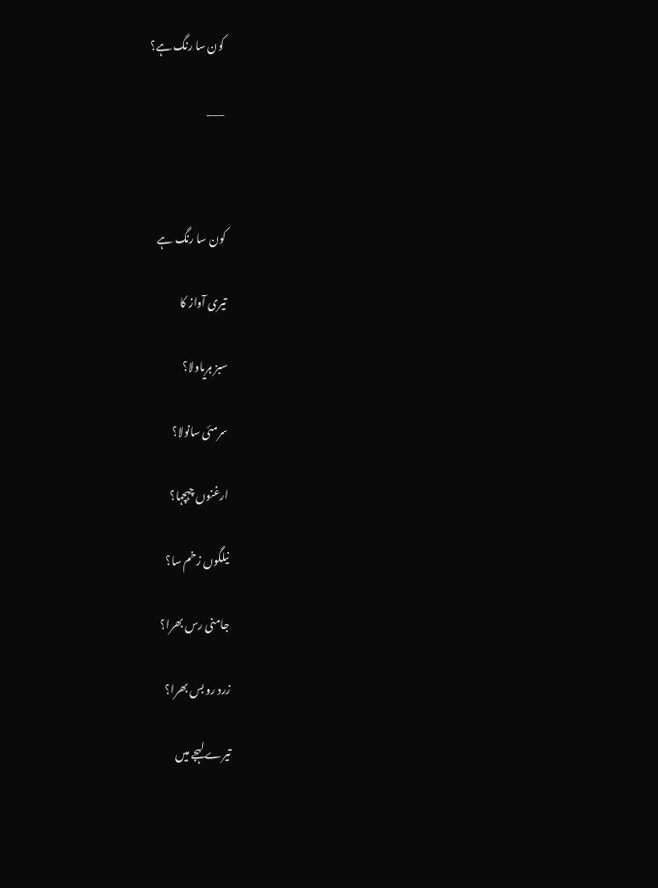کون سا رنگ ہے؟

___



کون سا رنگ ہے

تیری آواز کا

سبز ہریاولا؟

سرمئی سانولا؟

ارغنوں چہچہا؟

نیلگوں زخم سا؟

جامنی رس بھرا؟

زرد رو بس بھرا؟

تیرے لہجے میں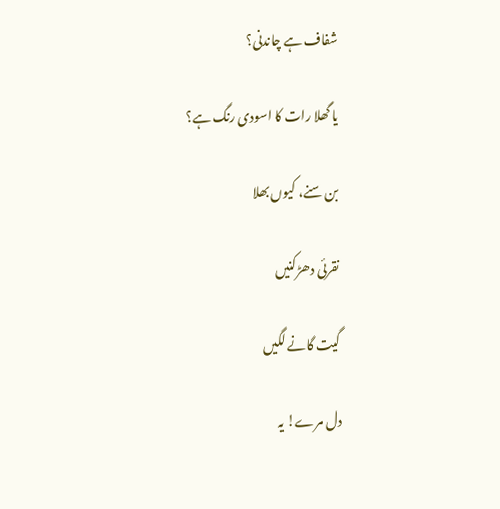شفاف ہے چاندنی؟

یا گھلا رات کا اسودی رنگ ہے؟

بن سنے، کیوں بھلا

نقرئی دھڑکنیں

گیت گانے لگیں

دل مرے! یہ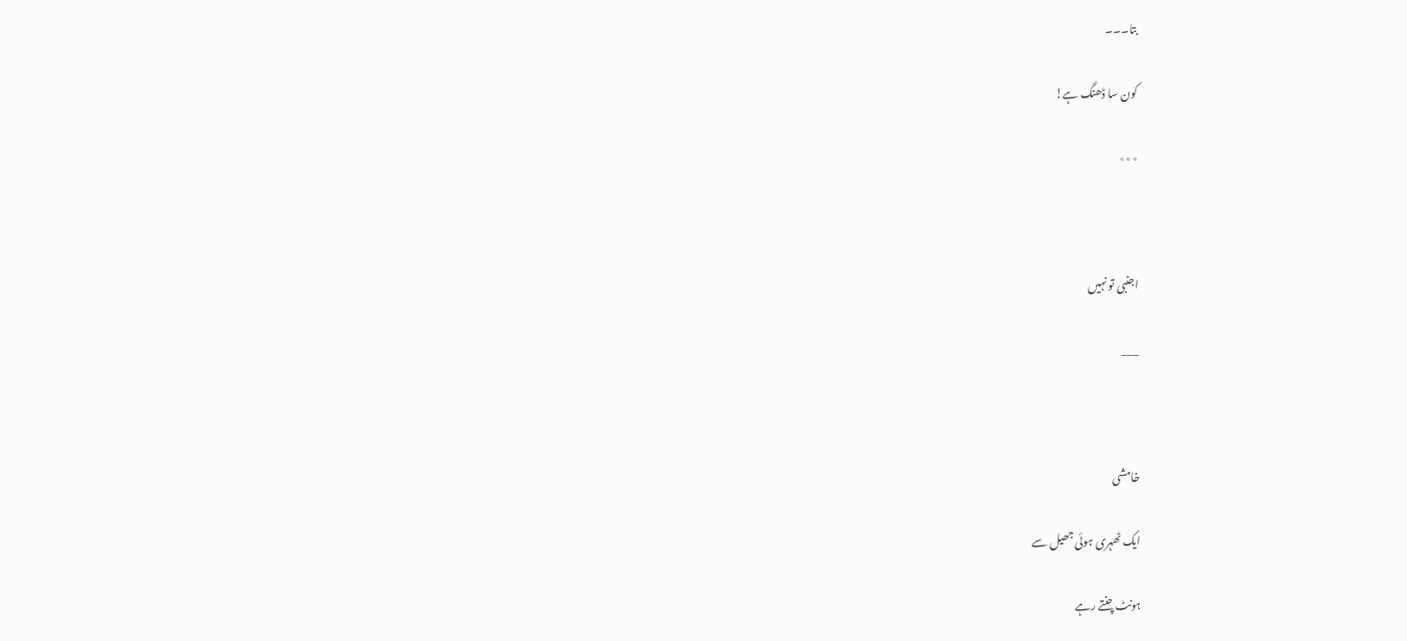بتا۔۔۔

کون سا ڈھنگ ہے!

٭٭٭



اجنبی تو نہیں

___



خامشی

ایک ٹھہری ہوئی جھیل سے

ہونٹ چنتے رہے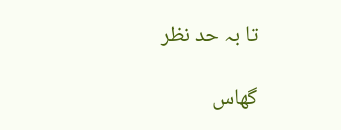تا بہ حد نظر

گھاس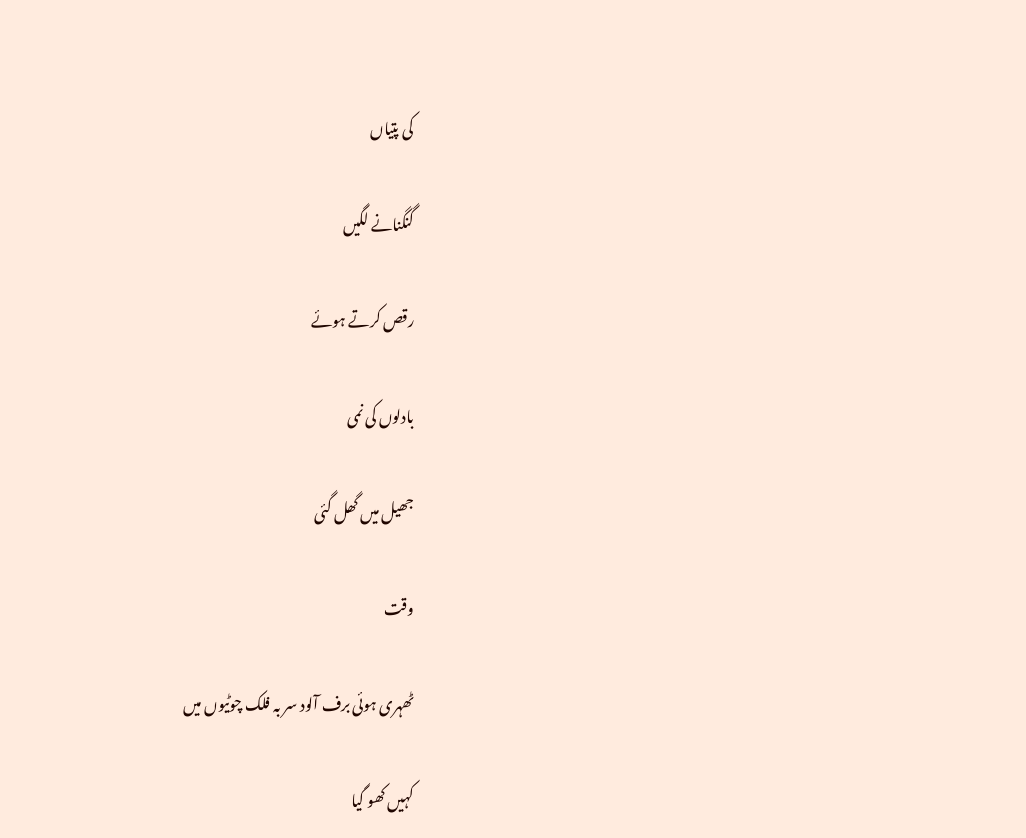کی پتیاں

گنگنانے لگیں

رقص کرتے ہوئے

بادلوں کی نمی

جھیل میں گھل گئی

وقت

ٹھہری ہوئی برف آلود سر بہ فلک چوٹیوں میں

کہیں کھو گیا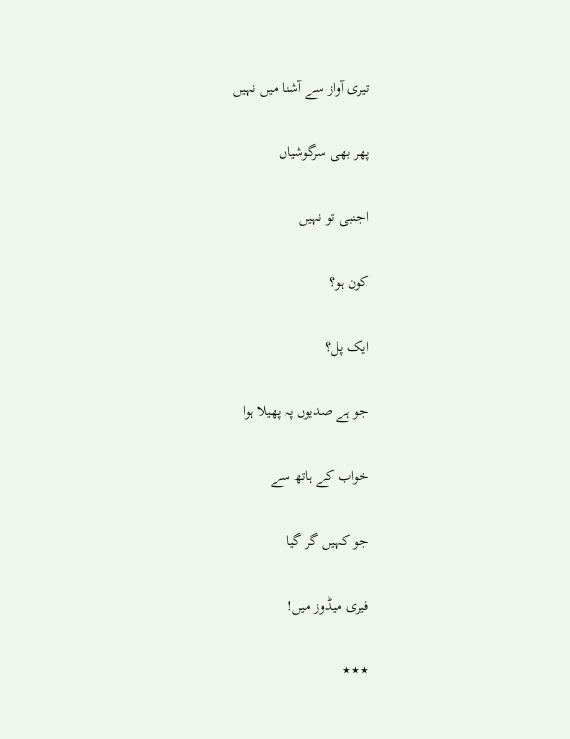تیری آواز سے آشنا میں نہیں

پھر بھی سرگوشیاں

اجنبی تو نہیں

کون ہو؟

ایک پل؟

جو ہے صدیوں پہ پھیلا ہوا

خواب کے ہاتھ سے

جو کہیں گر گیا

فیری میڈوز میں!

٭٭٭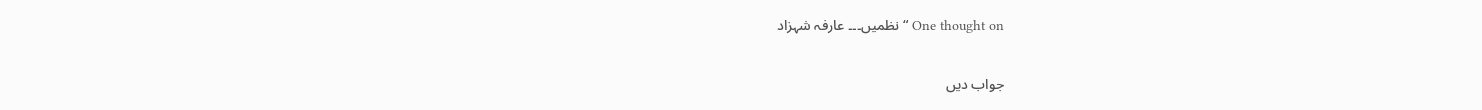One thought on “نظمیں۔۔۔ عارفہ شہزاد

جواب دیں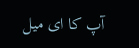آپ کا ای میل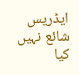ایڈریس شائع نہیں کیا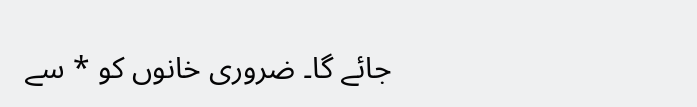جائے گا۔ ضروری خانوں کو * سے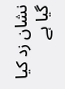نشان زد کیا گیا ہے